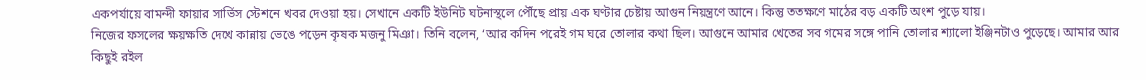একপর্যায়ে বামন্দী ফায়ার সার্ভিস স্টেশনে খবর দেওয়া হয়। সেখানে একটি ইউনিট ঘটনাস্থলে পৌঁছে প্রায় এক ঘণ্টার চেষ্টায় আগুন নিয়ন্ত্রণে আনে। কিন্তু ততক্ষণে মাঠের বড় একটি অংশ পুড়ে যায়।
নিজের ফসলের ক্ষয়ক্ষতি দেখে কান্নায় ভেঙে পড়েন কৃষক মজনু মিঞা। তিনি বলেন, ‘আর কদিন পরেই গম ঘরে তোলার কথা ছিল। আগুনে আমার খেতের সব গমের সঙ্গে পানি তোলার শ্যালো ইঞ্জিনটাও পুড়েছে। আমার আর কিছুই রইল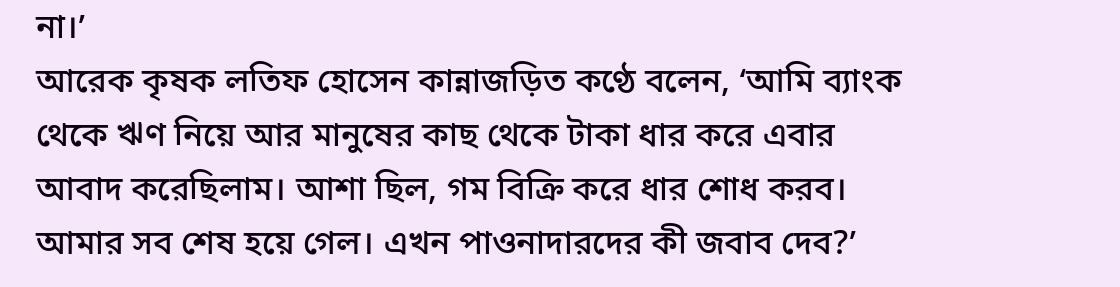না।’
আরেক কৃষক লতিফ হোসেন কান্নাজড়িত কণ্ঠে বলেন, ‘আমি ব্যাংক থেকে ঋণ নিয়ে আর মানুষের কাছ থেকে টাকা ধার করে এবার আবাদ করেছিলাম। আশা ছিল, গম বিক্রি করে ধার শোধ করব। আমার সব শেষ হয়ে গেল। এখন পাওনাদারদের কী জবাব দেব?’